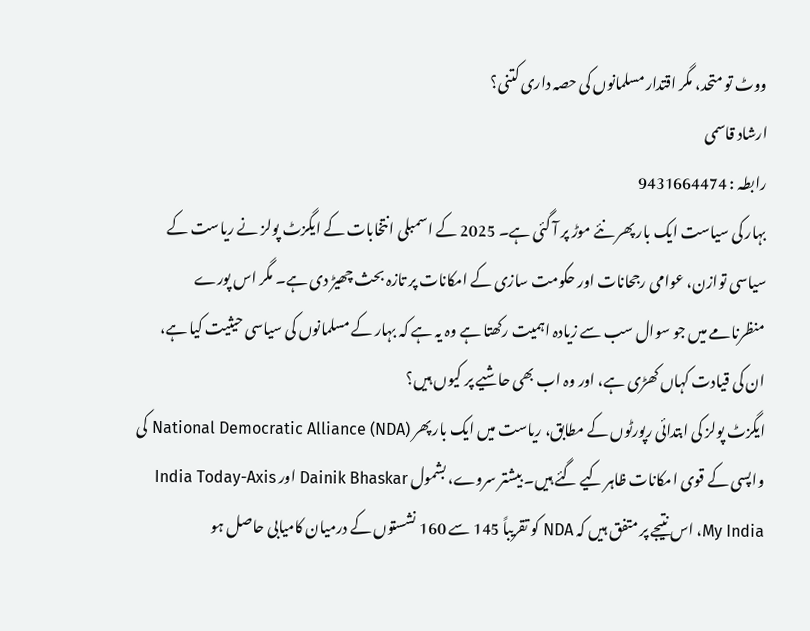ووٹ تو متحد، مگر اقتدار مسلمانوں کی حصہ داری کتنی؟
ارشاد قاسمی
رابطہ : 9431664474
بہار کی سیاست ایک بار پھر نئے موڑ پر آ گئی ہے۔ 2025 کے اسمبلی انتخابات کے ایگزٹ پولز نے ریاست کے سیاسی توازن، عوامی رجحانات اور حکومت سازی کے امکانات پر تازہ بحث چھیڑ دی ہے۔ مگر اس پورے منظرنامے میں جو سوال سب سے زیادہ اہمیت رکھتا ہے وہ یہ ہے کہ بہار کے مسلمانوں کی سیاسی حیثیت کیا ہے، ان کی قیادت کہاں کھڑی ہے، اور وہ اب بھی حاشیے پر کیوں ہیں؟
ایگزٹ پولز کی ابتدائی رپورٹوں کے مطابق، ریاست میں ایک بار پھر National Democratic Alliance (NDA) کی واپسی کے قوی امکانات ظاہر کیے گئے ہیں۔ بیشتر سروے، بشمول Dainik Bhaskar اور India Today-Axis My India، اس نتیجے پر متفق ہیں کہ NDA کو تقریباً 145 سے 160 نشستوں کے درمیان کامیابی حاصل ہو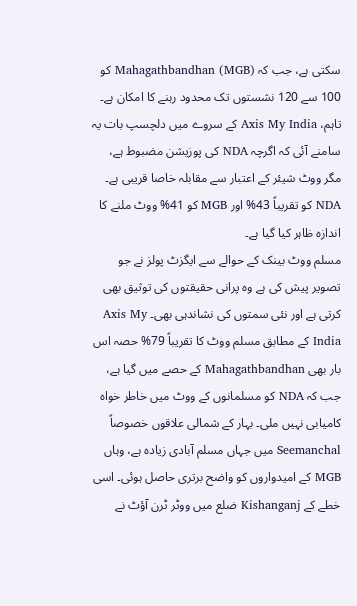سکتی ہے، جب کہ Mahagathbandhan (MGB) کو 100 سے 120 نشستوں تک محدود رہنے کا امکان ہے۔ تاہم، Axis My India کے سروے میں دلچسپ بات یہ سامنے آئی کہ اگرچہ NDA کی پوزیشن مضبوط ہے، مگر ووٹ شیئر کے اعتبار سے مقابلہ خاصا قریبی ہے۔ NDA کو تقریباً 43% اور MGB کو 41% ووٹ ملنے کا اندازہ ظاہر کیا گیا ہے۔
مسلم ووٹ بینک کے حوالے سے ایگزٹ پولز نے جو تصویر پیش کی ہے وہ پرانی حقیقتوں کی توثیق بھی کرتی ہے اور نئی سمتوں کی نشاندہی بھی۔ Axis My India کے مطابق مسلم ووٹ کا تقریباً 79% حصہ اس بار بھی Mahagathbandhan کے حصے میں گیا ہے، جب کہ NDA کو مسلمانوں کے ووٹ میں خاطر خواہ کامیابی نہیں ملی۔ بہار کے شمالی علاقوں خصوصاً Seemanchal میں جہاں مسلم آبادی زیادہ ہے، وہاں MGB کے امیدواروں کو واضح برتری حاصل ہوئی۔ اسی خطے کے Kishanganj ضلع میں ووٹر ٹرن آؤٹ نے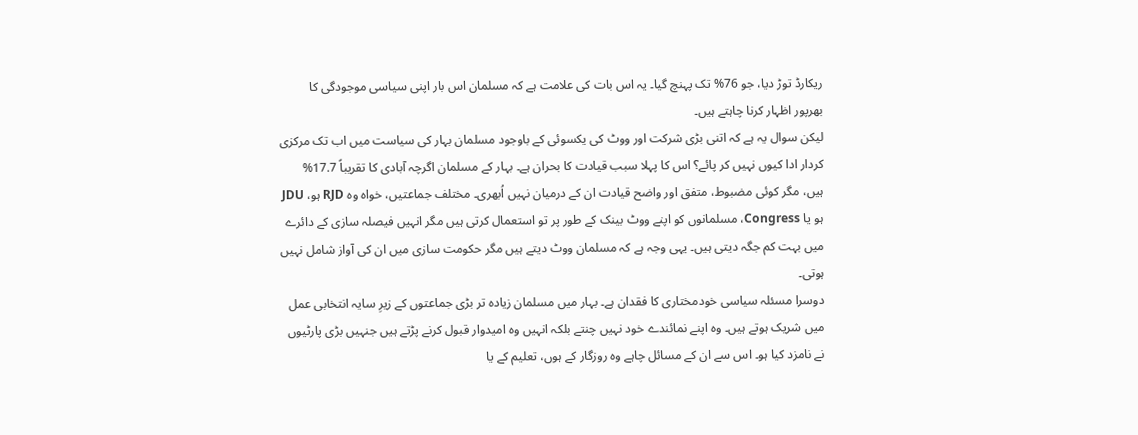ریکارڈ توڑ دیا، جو 76% تک پہنچ گیا۔ یہ اس بات کی علامت ہے کہ مسلمان اس بار اپنی سیاسی موجودگی کا بھرپور اظہار کرنا چاہتے ہیں۔
لیکن سوال یہ ہے کہ اتنی بڑی شرکت اور ووٹ کی یکسوئی کے باوجود مسلمان بہار کی سیاست میں اب تک مرکزی کردار ادا کیوں نہیں کر پائے؟ اس کا پہلا سبب قیادت کا بحران ہے۔ بہار کے مسلمان اگرچہ آبادی کا تقریباً 17.7% ہیں، مگر کوئی مضبوط، متفق اور واضح قیادت ان کے درمیان نہیں اُبھری۔ مختلف جماعتیں، خواہ وہ RJD ہو، JDU ہو یا Congress، مسلمانوں کو اپنے ووٹ بینک کے طور پر تو استعمال کرتی ہیں مگر انہیں فیصلہ سازی کے دائرے میں بہت کم جگہ دیتی ہیں۔ یہی وجہ ہے کہ مسلمان ووٹ دیتے ہیں مگر حکومت سازی میں ان کی آواز شامل نہیں ہوتی۔
دوسرا مسئلہ سیاسی خودمختاری کا فقدان ہے۔ بہار میں مسلمان زیادہ تر بڑی جماعتوں کے زیرِ سایہ انتخابی عمل میں شریک ہوتے ہیں۔ وہ اپنے نمائندے خود نہیں چنتے بلکہ انہیں وہ امیدوار قبول کرنے پڑتے ہیں جنہیں بڑی پارٹیوں نے نامزد کیا ہو۔ اس سے ان کے مسائل چاہے وہ روزگار کے ہوں، تعلیم کے یا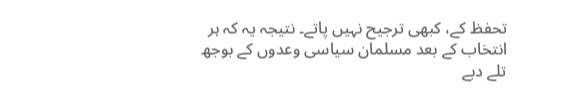تحفظ کے، کبھی ترجیح نہیں پاتے۔ نتیجہ یہ کہ ہر انتخاب کے بعد مسلمان سیاسی وعدوں کے بوجھ تلے دبے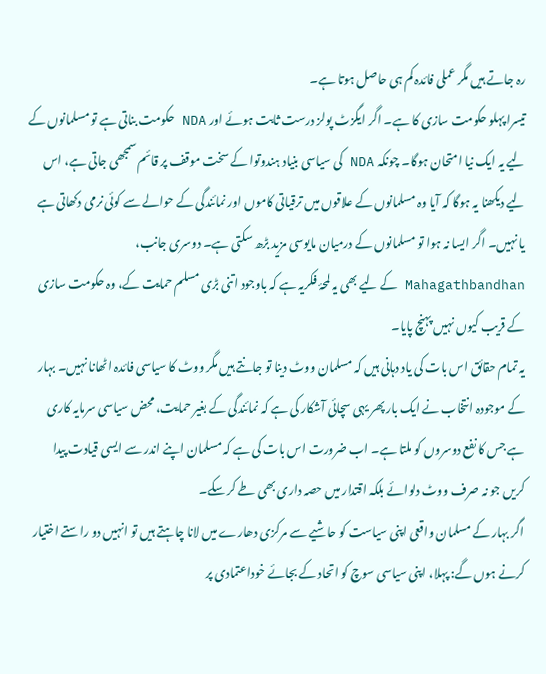رہ جاتے ہیں مگر عملی فائدہ کم ہی حاصل ہوتا ہے۔
تیسرا پہلو حکومت سازی کا ہے۔ اگر ایگزٹ پولز درست ثابت ہوئے اور NDA حکومت بناتی ہے تو مسلمانوں کے لیے یہ ایک نیا امتحان ہوگا۔ چونکہ NDA کی سیاسی بنیاد ہندوتوا کے سخت موقف پر قائم سمجھی جاتی ہے، اس لیے دیکھنا یہ ہوگا کہ آیا وہ مسلمانوں کے علاقوں میں ترقیاتی کاموں اور نمائندگی کے حوالے سے کوئی نرمی دکھاتی ہے یا نہیں۔ اگر ایسا نہ ہوا تو مسلمانوں کے درمیان مایوسی مزید بڑھ سکتی ہے۔ دوسری جانب، Mahagathbandhan کے لیے بھی یہ لمحۂ فکریہ ہے کہ باوجود اتنی بڑی مسلم حمایت کے، وہ حکومت سازی کے قریب کیوں نہیں پہنچ پایا۔
یہ تمام حقائق اس بات کی یاد دہانی ہیں کہ مسلمان ووٹ دینا تو جانتے ہیں مگر ووٹ کا سیاسی فائدہ اٹھانا نہیں۔ بہار کے موجودہ انتخاب نے ایک بار پھر یہی سچائی آشکار کی ہے کہ نمائندگی کے بغیر حمایت، محض سیاسی سرمایہ کاری ہے جس کا نفع دوسروں کو ملتا ہے۔ اب ضرورت اس بات کی ہے کہ مسلمان اپنے اندر سے ایسی قیادت پیدا کریں جو نہ صرف ووٹ دلوائے بلکہ اقتدار میں حصہ داری بھی طے کر سکے۔
اگر بہار کے مسلمان واقعی اپنی سیاست کو حاشیے سے مرکزی دھارے میں لانا چاہتے ہیں تو انہیں دو راستے اختیار کرنے ہوں گے: پہلا، اپنی سیاسی سوچ کو اتحاد کے بجائے خوداعتمادی پر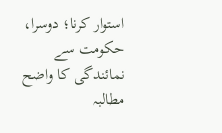استوار کرنا؛ دوسرا، حکومت سے نمائندگی کا واضح مطالبہ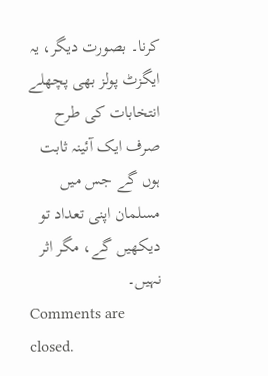کرنا۔ بصورت دیگر، یہ ایگزٹ پولز بھی پچھلے انتخابات کی طرح صرف ایک آئینہ ثابت ہوں گے جس میں مسلمان اپنی تعداد تو دیکھیں گے، مگر اثر نہیں۔
Comments are closed.